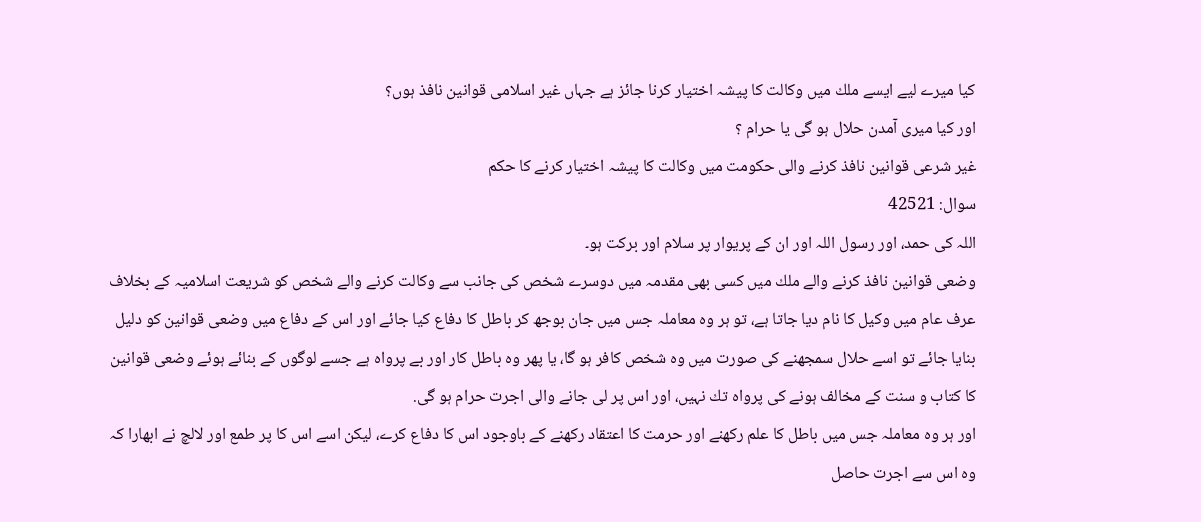كيا ميرے ليے ايسے ملك ميں وكالت كا پيشہ اختيار كرنا جائز ہے جہاں غير اسلامى قوانين نافذ ہوں؟
اور كيا ميرى آمدن حلال ہو گى يا حرام ؟
غير شرعى قوانين نافذ كرنے والى حكومت ميں وكالت كا پيشہ اختيار كرنے كا حكم
سوال: 42521
اللہ کی حمد، اور رسول اللہ اور ان کے پریوار پر سلام اور برکت ہو۔
وضعى قوانين نافذ كرنے والے ملك ميں كسى بھى مقدمہ ميں دوسرے شخص كى جانب سے وكالت كرنے والے شخص كو شريعت اسلاميہ كے بخلاف عرف عام ميں وكيل كا نام ديا جاتا ہے، تو ہر وہ معاملہ جس ميں جان بوجھ كر باطل كا دفاع كيا جائے اور اس كے دفاع ميں وضعى قوانين كو دليل بنايا جائے تو اسے حلال سمجھنے كى صورت ميں وہ شخص كافر ہو گا، يا پھر وہ باطل كار اور بے پرواہ ہے جسے لوگوں كے بنائے ہوئے وضعى قوانين كا كتاب و سنت كے مخالف ہونے كى پرواہ تك نہيں، اور اس پر لى جانے والى اجرت حرام ہو گى.
اور ہر وہ معاملہ جس ميں باطل كا علم ركھنے اور حرمت كا اعتقاد ركھنے كے باوجود اس كا دفاع كرے، ليكن اسے اس كا پر طمع اور لالچ نے ابھارا كہ وہ اس سے اجرت حاصل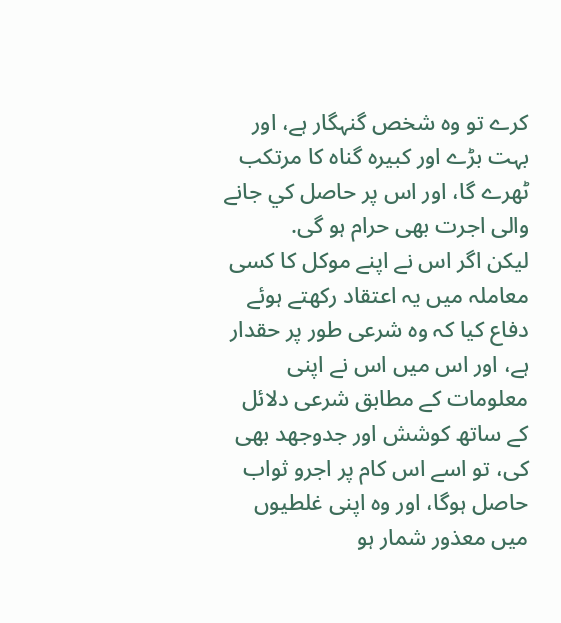كرے تو وہ شخص گنہگار ہے، اور بہت بڑے اور كبيرہ گناہ كا مرتكب ٹھرے گا، اور اس پر حاصل كي جانے والى اجرت بھى حرام ہو گى.
ليكن اگر اس نے اپنے موكل كا كسى معاملہ ميں يہ اعتقاد ركھتے ہوئے دفاع كيا كہ وہ شرعى طور پر حقدار ہے، اور اس ميں اس نے اپنى معلومات كے مطابق شرعى دلائل كے ساتھ كوشش اور جدوجھد بھى كى، تو اسے اس كام پر اجرو ثواب حاصل ہوگا، اور وہ اپنى غلطيوں ميں معذور شمار ہو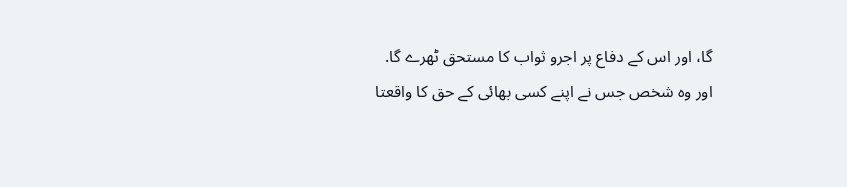گا، اور اس كے دفاع پر اجرو ثواب كا مستحق ٹھرے گا.
اور وہ شخص جس نے اپنے كسى بھائى كے حق كا واقعتا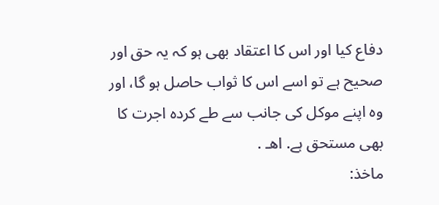دفاع كيا اور اس كا اعتقاد بھى ہو كہ يہ حق اور صحيح ہے تو اسے اس كا ثواب حاصل ہو گا، اور وہ اپنے موكل كى جانب سے طے كردہ اجرت كا بھى مستحق ہے. اھـ .
ماخذ: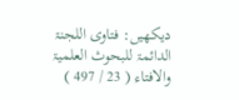ديكھيں: فتاوى اللجنۃ الدائمۃ للبحوث العلميۃ والافتاء ( 23 / 497 )